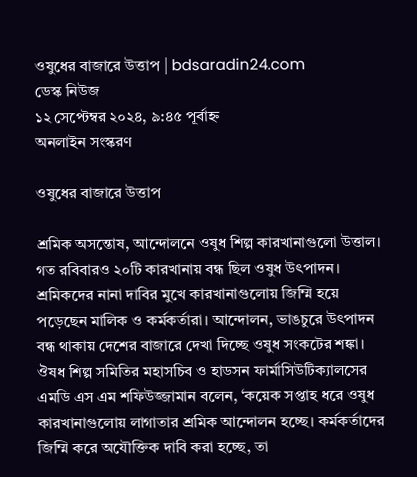ওষুধের বাজারে উত্তাপ | bdsaradin24.com
ডেস্ক নিউজ
১২ সেপ্টেম্বর ২০২৪, ৯:৪৫ পূর্বাহ্ন
অনলাইন সংস্করণ

ওষুধের বাজারে উত্তাপ

শ্রমিক অসন্তোষ, আন্দোলনে ওষুধ শিল্প কারখানাগুলো উত্তাল। গত রবিবারও ২০টি কারখানায় বন্ধ ছিল ওষুধ উৎপাদন। শ্রমিকদের নানা দাবির মুখে কারখানাগুলোয় জিম্মি হয়ে পড়েছেন মালিক ও কর্মকর্তারা। আন্দোলন, ভাঙচুরে উৎপাদন বন্ধ থাকায় দেশের বাজারে দেখা দিচ্ছে ওষুধ সংকটের শঙ্কা। ঔষধ শিল্প সমিতির মহাসচিব ও হাডসন ফার্মাসিউটিক্যালসের এমডি এস এম শফিউজ্জামান বলেন, ‘কয়েক সপ্তাহ ধরে ওষুধ কারখানাগুলোয় লাগাতার শ্রমিক আন্দোলন হচ্ছে। কর্মকর্তাদের জিম্মি করে অযৌক্তিক দাবি করা হচ্ছে, তা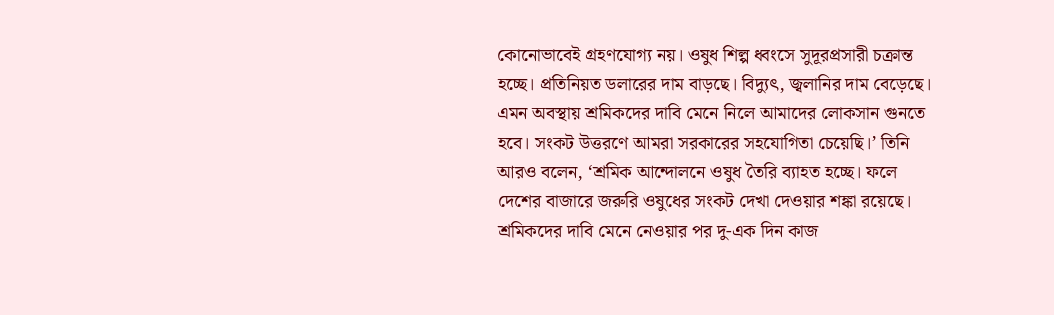কোনোভাবেই গ্রহণযোগ্য নয়। ওষুধ শিল্প ধ্বংসে সুদূরপ্রসারী চক্রান্ত হচ্ছে। প্রতিনিয়ত ডলারের দাম বাড়ছে। বিদ্যুৎ, জ্বলানির দাম বেড়েছে। এমন অবস্থায় শ্রমিকদের দাবি মেনে নিলে আমাদের লোকসান গুনতে হবে। সংকট উত্তরণে আমরা সরকারের সহযোগিতা চেয়েছি।’ তিনি আরও বলেন, ‘শ্রমিক আন্দোলনে ওষুধ তৈরি ব্যাহত হচ্ছে। ফলে দেশের বাজারে জরুরি ওষুধের সংকট দেখা দেওয়ার শঙ্কা রয়েছে। শ্রমিকদের দাবি মেনে নেওয়ার পর দু-এক দিন কাজ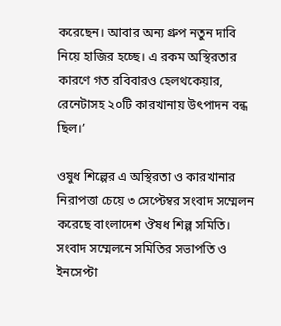করেছেন। আবার অন্য গ্রুপ নতুন দাবি নিয়ে হাজির হচ্ছে। এ রকম অস্থিরতার কারণে গত রবিবারও হেলথকেয়ার, রেনেটাসহ ২০টি কারখানায় উৎপাদন বন্ধ ছিল।’

ওষুধ শিল্পের এ অস্থিরতা ও কারখানার নিরাপত্তা চেয়ে ৩ সেপ্টেম্বর সংবাদ সম্মেলন করেছে বাংলাদেশ ঔষধ শিল্প সমিতি। সংবাদ সম্মেলনে সমিতির সভাপতি ও ইনসেপ্টা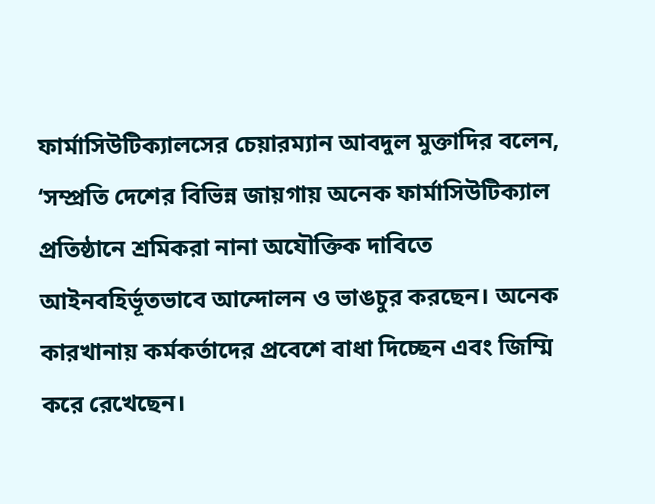ফার্মাসিউটিক্যালসের চেয়ারম্যান আবদুল মুক্তাদির বলেন, ‘সম্প্রতি দেশের বিভিন্ন জায়গায় অনেক ফার্মাসিউটিক্যাল প্রতিষ্ঠানে শ্রমিকরা নানা অযৌক্তিক দাবিতে আইনবহির্ভূতভাবে আন্দোলন ও ভাঙচুর করছেন। অনেক কারখানায় কর্মকর্তাদের প্রবেশে বাধা দিচ্ছেন এবং জিম্মি করে রেখেছেন।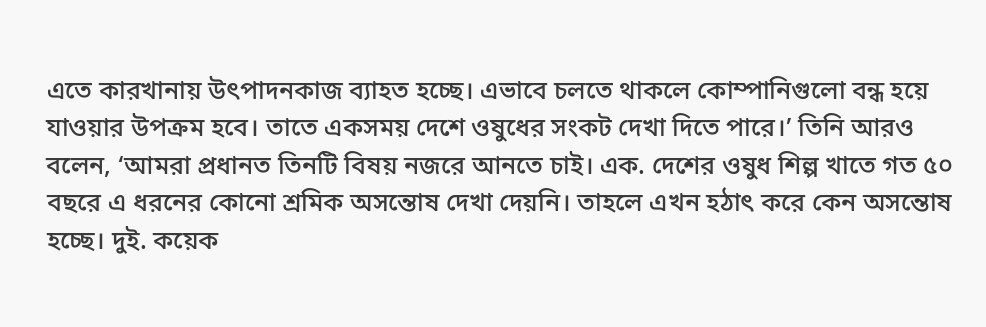এতে কারখানায় উৎপাদনকাজ ব্যাহত হচ্ছে। এভাবে চলতে থাকলে কোম্পানিগুলো বন্ধ হয়ে যাওয়ার উপক্রম হবে। তাতে একসময় দেশে ওষুধের সংকট দেখা দিতে পারে।’ তিনি আরও বলেন, ‘আমরা প্রধানত তিনটি বিষয় নজরে আনতে চাই। এক. দেশের ওষুধ শিল্প খাতে গত ৫০ বছরে এ ধরনের কোনো শ্রমিক অসন্তোষ দেখা দেয়নি। তাহলে এখন হঠাৎ করে কেন অসন্তোষ হচ্ছে। দুই. কয়েক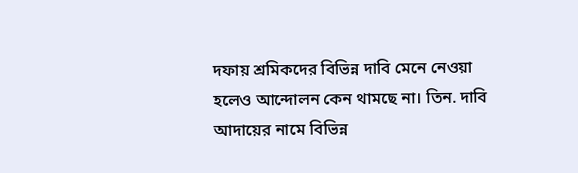দফায় শ্রমিকদের বিভিন্ন দাবি মেনে নেওয়া হলেও আন্দোলন কেন থামছে না। তিন. দাবি আদায়ের নামে বিভিন্ন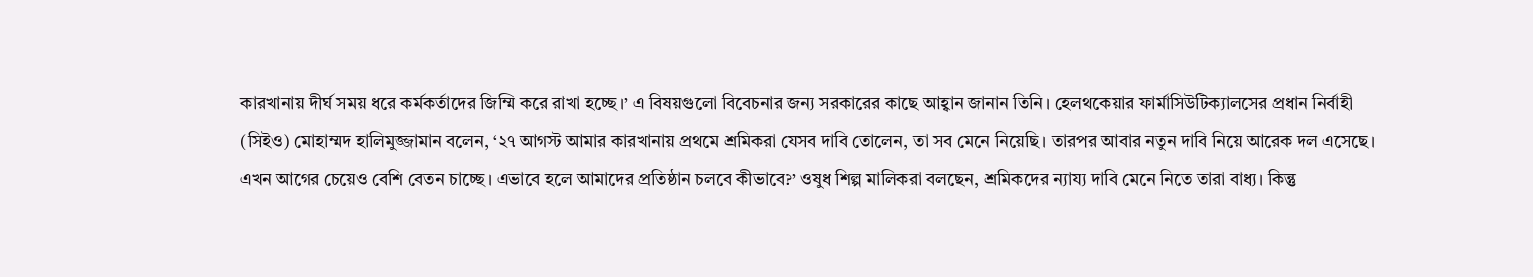কারখানায় দীর্ঘ সময় ধরে কর্মকর্তাদের জিম্মি করে রাখা হচ্ছে।’ এ বিষয়গুলো বিবেচনার জন্য সরকারের কাছে আহ্বান জানান তিনি। হেলথকেয়ার ফার্মাসিউটিক্যালসের প্রধান নির্বাহী (সিইও) মোহাম্মদ হালিমুজ্জামান বলেন, ‘২৭ আগস্ট আমার কারখানায় প্রথমে শ্রমিকরা যেসব দাবি তোলেন, তা সব মেনে নিয়েছি। তারপর আবার নতুন দাবি নিয়ে আরেক দল এসেছে। এখন আগের চেয়েও বেশি বেতন চাচ্ছে। এভাবে হলে আমাদের প্রতিষ্ঠান চলবে কীভাবে?’ ওষুধ শিল্প মালিকরা বলছেন, শ্রমিকদের ন্যায্য দাবি মেনে নিতে তারা বাধ্য। কিন্তু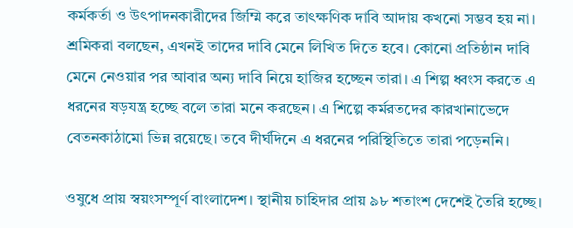কর্মকর্তা ও উৎপাদনকারীদের জিম্মি করে তাৎক্ষণিক দাবি আদায় কখনো সম্ভব হয় না। শ্রমিকরা বলছেন, এখনই তাদের দাবি মেনে লিখিত দিতে হবে। কোনো প্রতিষ্ঠান দাবি মেনে নেওয়ার পর আবার অন্য দাবি নিয়ে হাজির হচ্ছেন তারা। এ শিল্প ধ্বংস করতে এ ধরনের ষড়যন্ত্র হচ্ছে বলে তারা মনে করছেন। এ শিল্পে কর্মরতদের কারখানাভেদে বেতনকাঠামো ভিন্ন রয়েছে। তবে দীর্ঘদিনে এ ধরনের পরিস্থিতিতে তারা পড়েননি।

ওষুধে প্রায় স্বয়ংসম্পূর্ণ বাংলাদেশ। স্থানীয় চাহিদার প্রায় ৯৮ শতাংশ দেশেই তৈরি হচ্ছে।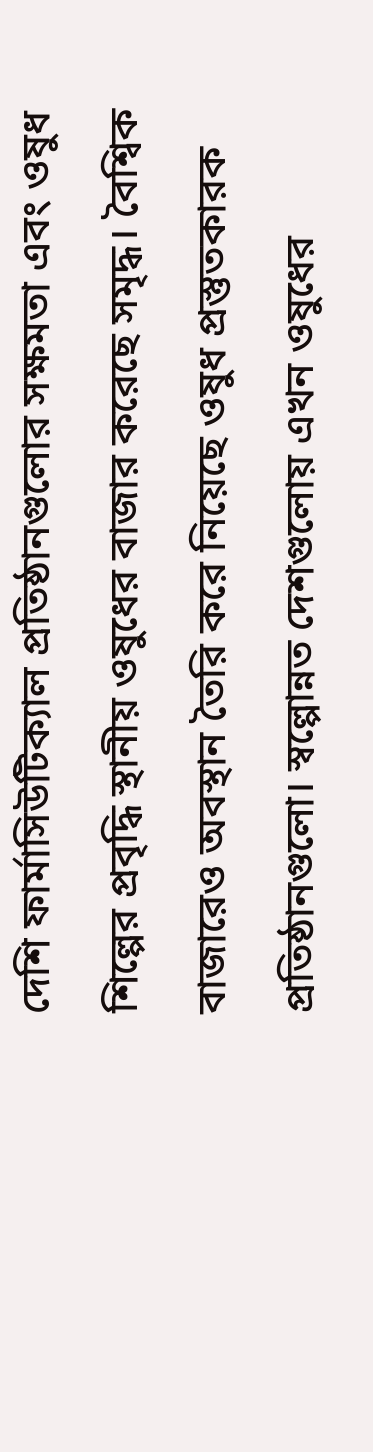দেশি ফার্মাসিউটিক্যাল প্রতিষ্ঠানগুলোর সক্ষমতা এবং ওষুধ শিল্পের প্রবৃদ্ধি স্থানীয় ওষুধের বাজার করেছে সমৃদ্ধ। বৈশ্বিক বাজারেও অবস্থান তৈরি করে নিয়েছে ওষুধ প্রস্তুতকারক প্রতিষ্ঠানগুলো। স্বল্পোন্নত দেশগুলোয় এখন ওষুধের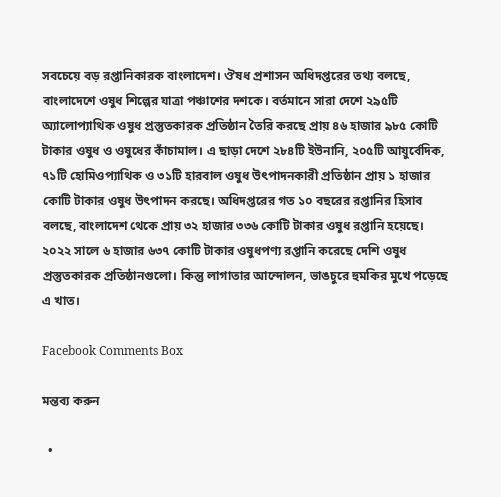সবচেয়ে বড় রপ্তানিকারক বাংলাদেশ। ঔষধ প্রশাসন অধিদপ্তরের তথ্য বলছে, বাংলাদেশে ওষুধ শিল্পের যাত্রা পঞ্চাশের দশকে। বর্তমানে সারা দেশে ২৯৫টি অ্যালোপ্যাথিক ওষুধ প্রস্তুতকারক প্রতিষ্ঠান তৈরি করছে প্রায় ৪৬ হাজার ৯৮৫ কোটি টাকার ওষুধ ও ওষুধের কাঁচামাল। এ ছাড়া দেশে ২৮৪টি ইউনানি, ২০৫টি আয়ুর্বেদিক, ৭১টি হোমিওপ্যাথিক ও ৩১টি হারবাল ওষুধ উৎপাদনকারী প্রতিষ্ঠান প্রায় ১ হাজার কোটি টাকার ওষুধ উৎপাদন করছে। অধিদপ্তরের গত ১০ বছরের রপ্তানির হিসাব বলছে, বাংলাদেশ থেকে প্রায় ৩২ হাজার ৩৩৬ কোটি টাকার ওষুধ রপ্তানি হয়েছে। ২০২২ সালে ৬ হাজার ৬৩৭ কোটি টাকার ওষুধপণ্য রপ্তানি করেছে দেশি ওষুধ প্রস্তুতকারক প্রতিষ্ঠানগুলো। কিন্তু লাগাতার আন্দোলন, ভাঙচুরে হুমকির মুখে পড়েছে এ খাত।

Facebook Comments Box

মন্তব্য করুন

  •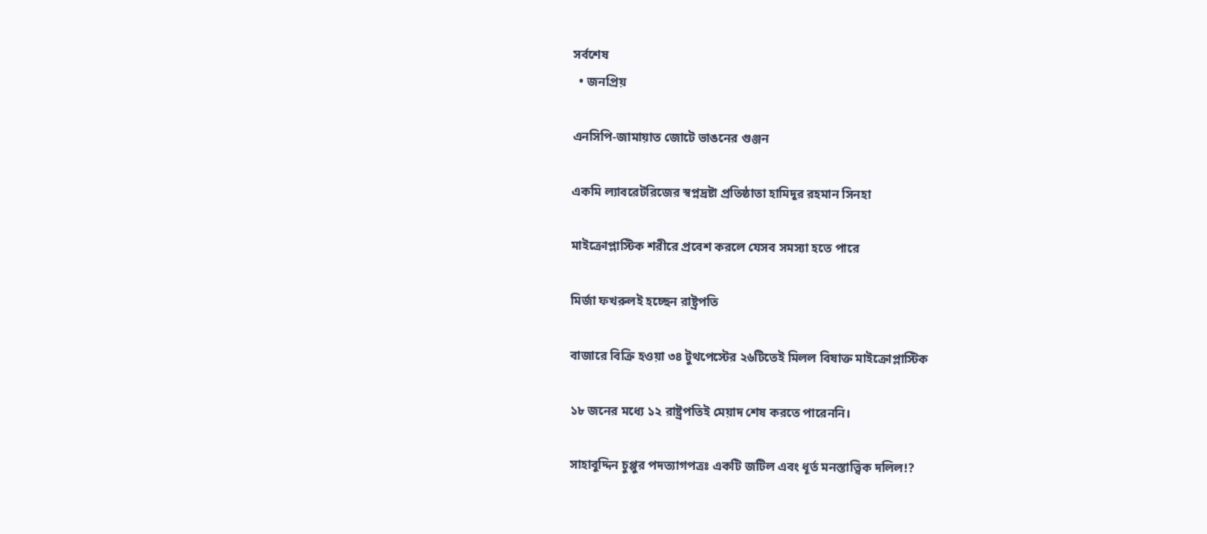সর্বশেষ
  • জনপ্রিয়

এনসিপি-জামায়াত জোটে ভাঙনের গুঞ্জন

একমি ল্যাবরেটরিজের স্বপ্নদ্রষ্টা প্রতিষ্ঠাতা হামিদুর রহমান সিনহা

মাইক্রোপ্লাস্টিক শরীরে প্রবেশ করলে যেসব সমস্যা হতে পারে

মির্জা ফখরুলই হচ্ছেন রাষ্ট্রপতি

বাজারে বিক্রি হওয়া ৩৪ টুথপেস্টের ২৬টিতেই মিলল বিষাক্ত মাইক্রোপ্লাস্টিক

১৮ জনের মধ্যে ১২ রাষ্ট্রপতিই মেয়াদ শেষ করতে পারেননি।

সাহাবুদ্দিন চুপ্পুর পদত্যাগপত্রঃ একটি জটিল এবং ধূর্ত মনস্তাত্ত্বিক দলিল!?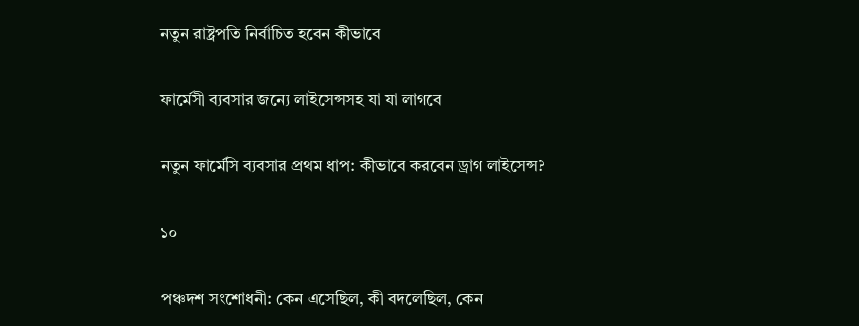নতুন রাষ্ট্রপতি নির্বাচিত হবেন কীভাবে

ফার্মেসী ব্যবসার জন্যে লাইসেন্সসহ যা যা লাগবে

নতুন ফার্মেসি ব্যবসার প্রথম ধাপ: কীভাবে করবেন ড্রাগ লাইসেন্স?

১০

পঞ্চদশ সংশোধনী: কেন এসেছিল, কী বদলেছিল, কেন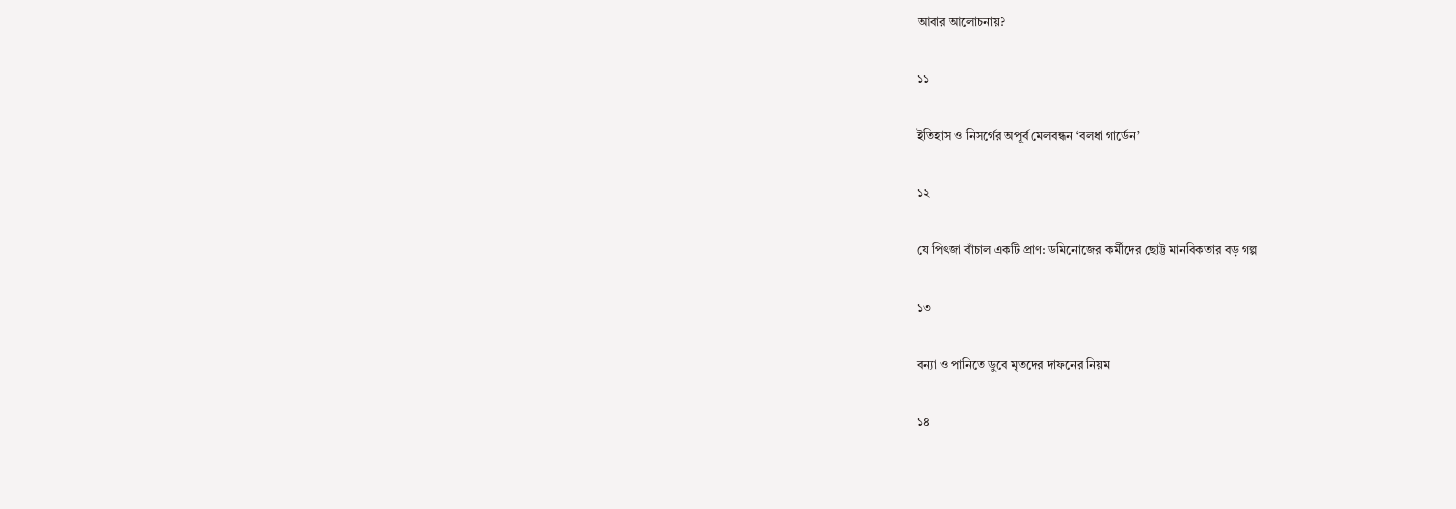আবার আলোচনায়?

১১

ইতিহাস ও নিসর্গের অপূর্ব মেলবন্ধন ‘বলধা গার্ডেন’

১২

যে পিৎজা বাঁচাল একটি প্রাণ: ডমিনোজের কর্মীদের ছোট্ট মানবিকতার বড় গল্প

১৩

বন্যা ও পানিতে ডুবে মৃতদের দাফনের নিয়ম

১৪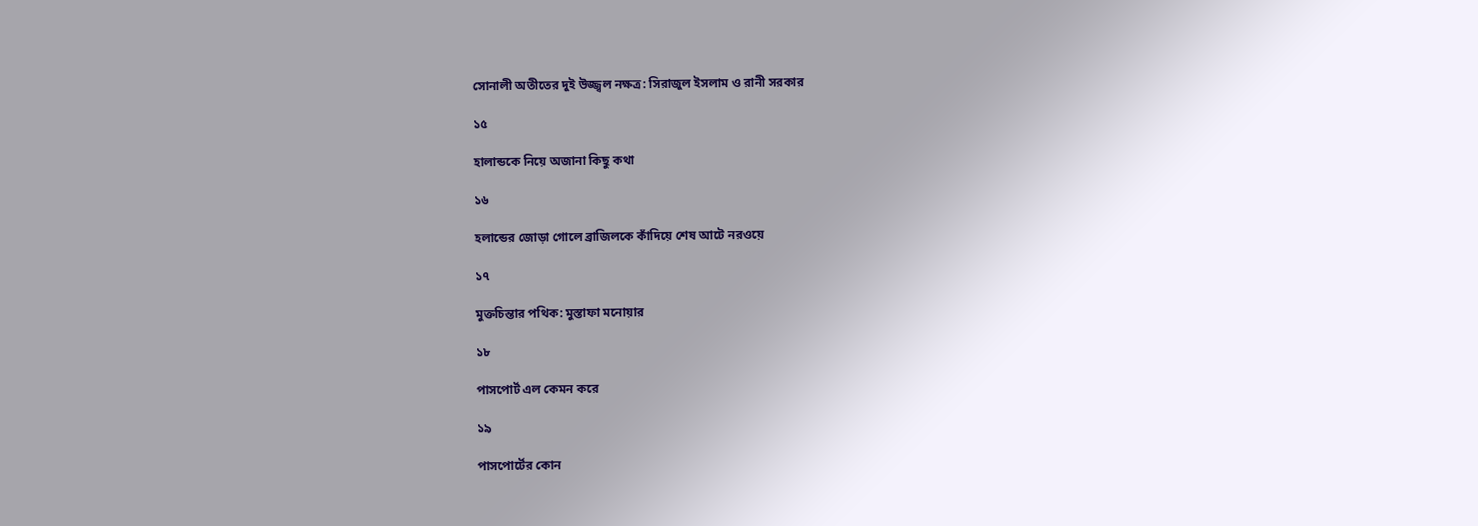সোনালী অতীতের দুই উজ্জ্বল নক্ষত্র: সিরাজুল ইসলাম ও রানী সরকার

১৫

হালান্ডকে নিয়ে অজানা কিছু কথা

১৬

হলান্ডের জোড়া গোলে ব্রাজিলকে কাঁদিয়ে শেষ আটে নরওয়ে

১৭

মুক্তচিন্তার পথিক: মুস্তাফা মনোয়ার

১৮

পাসপোর্ট এল কেমন করে

১৯

পাসপোর্টের কোন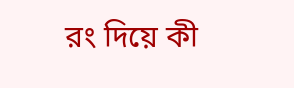রং দিয়ে কী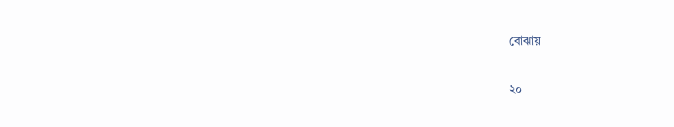বোঝায়

২০